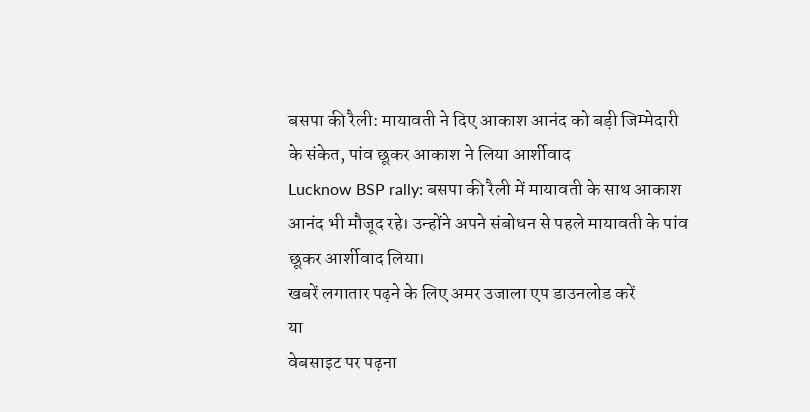बसपा की रैली: मायावती ने दिए आकाश आनंद को बड़ी जिम्मेदारी के संकेत, पांव छूकर आकाश ने लिया आर्शीवाद
Lucknow BSP rally: बसपा की रैली में मायावती के साथ आकाश आनंद भी मौजूद रहे। उन्होंने अपने संबोधन से पहले मायावती के पांव छूकर आर्शीवाद लिया।
खबरें लगातार पढ़ने के लिए अमर उजाला एप डाउनलोड करें
या
वेबसाइट पर पढ़ना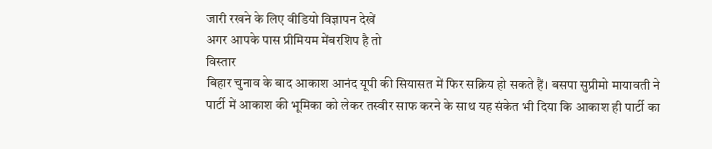जारी रखने के लिए वीडियो विज्ञापन देखें
अगर आपके पास प्रीमियम मेंबरशिप है तो
विस्तार
बिहार चुनाव के बाद आकाश आनंद यूपी की सियासत में फिर सक्रिय हो सकते हैं। बसपा सुप्रीमो मायावती ने पार्टी में आकाश की भूमिका को लेकर तस्वीर साफ करने के साथ यह संकेत भी दिया कि आकाश ही पार्टी का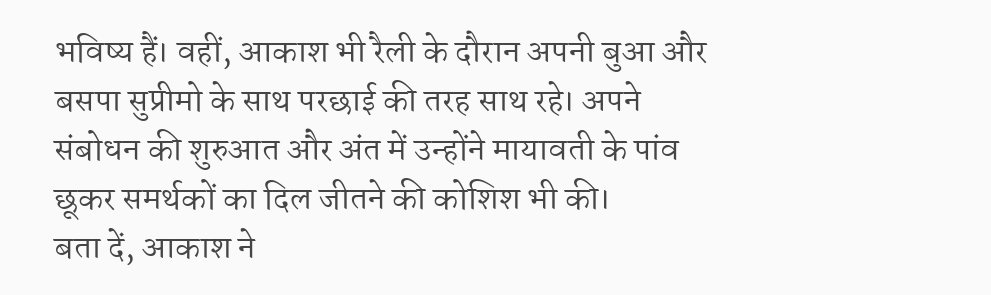भविष्य हैं। वहीं, आकाश भी रैली के दौरान अपनी बुआ और बसपा सुप्रीमो के साथ परछाई की तरह साथ रहे। अपने संबोधन की शुरुआत और अंत में उन्होंने मायावती के पांव छूकर समर्थकों का दिल जीतने की कोशिश भी की।
बता दें, आकाश ने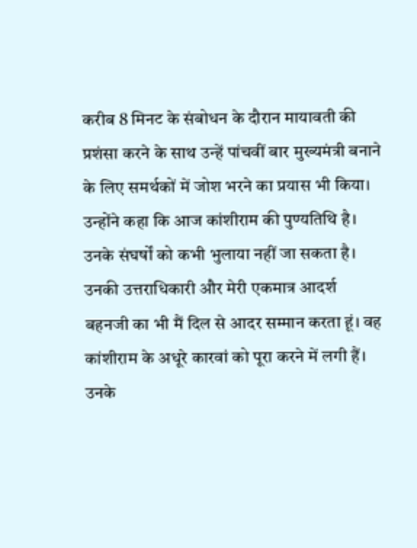करीब 8 मिनट के संबोधन के दौरान मायावती की प्रशंसा करने के साथ उन्हें पांचवीं बार मुख्यमंत्री बनाने के लिए समर्थकों में जोश भरने का प्रयास भी किया। उन्होंने कहा कि आज कांशीराम की पुण्यतिथि है। उनके संघर्षों को कभी भुलाया नहीं जा सकता है। उनकी उत्तराधिकारी और मेरी एकमात्र आदर्श बहनजी का भी मैं दिल से आदर सम्मान करता हूं। वह कांशीराम के अधूरे कारवां को पूरा करने में लगी हैं। उनके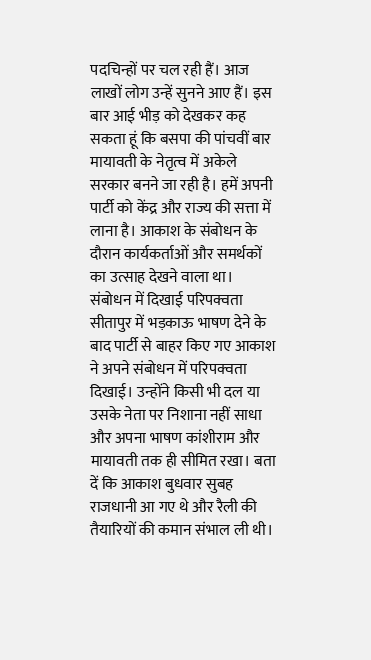पदचिन्हों पर चल रही हैं। आज लाखों लोग उन्हें सुनने आए हैं। इस बार आई भीड़ को देखकर कह सकता हूं कि बसपा की पांचवीं बार मायावती के नेतृत्व में अकेले सरकार बनने जा रही है। हमें अपनी पार्टी को केंद्र और राज्य की सत्ता में लाना है। आकाश के संबोधन के दौरान कार्यकर्ताओं और समर्थकों का उत्साह देखने वाला था।
संबोधन में दिखाई परिपक्वता
सीतापुर में भड़काऊ भाषण देने के बाद पार्टी से बाहर किए गए आकाश ने अपने संबोधन में परिपक्वता दिखाई। उन्होंने किसी भी दल या उसके नेता पर निशाना नहीं साधा और अपना भाषण कांशीराम और मायावती तक ही सीमित रखा। बता दें कि आकाश बुधवार सुबह राजधानी आ गए थे और रैली की तैयारियों की कमान संभाल ली थी।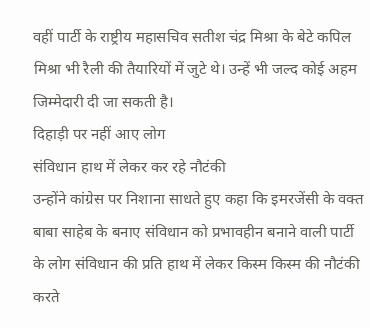वहीं पार्टी के राष्ट्रीय महासचिव सतीश चंद्र मिश्रा के बेटे कपिल मिश्रा भी रैली की तैयारियों में जुटे थे। उन्हें भी जल्द कोई अहम जिम्मेदारी दी जा सकती है।
दिहाड़ी पर नहीं आए लोग
संविधान हाथ में लेकर कर रहे नौटंकी
उन्होंने कांग्रेस पर निशाना साधते हुए कहा कि इमरजेंसी के वक्त बाबा साहेब के बनाए संविधान को प्रभावहीन बनाने वाली पार्टी के लोग संविधान की प्रति हाथ में लेकर किस्म किस्म की नौटंकी करते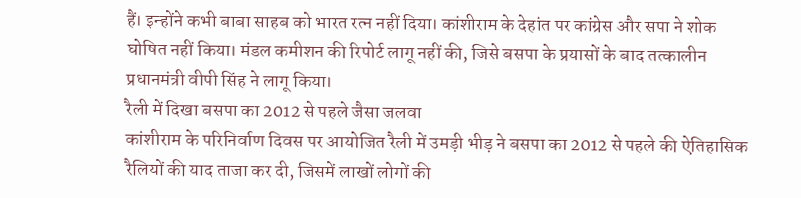हैं। इन्होंने कभी बाबा साहब को भारत रत्न नहीं दिया। कांशीराम के देहांत पर कांग्रेस और सपा ने शोक घोषित नहीं किया। मंडल कमीशन की रिपोर्ट लागू नहीं की, जिसे बसपा के प्रयासों के बाद तत्कालीन प्रधानमंत्री वीपी सिंह ने लागू किया।
रैली में दिखा बसपा का 2012 से पहले जैसा जलवा
कांशीराम के परिनिर्वाण दिवस पर आयोजित रैली में उमड़ी भीड़ ने बसपा का 2012 से पहले की ऐतिहासिक रैलियों की याद ताजा कर दी, जिसमें लाखों लोगों की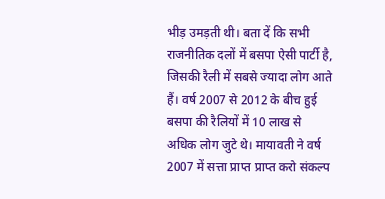भीड़ उमड़ती थी। बता दें कि सभी राजनीतिक दलों में बसपा ऐसी पार्टी है, जिसकी रैली में सबसे ज्यादा लोग आते हैं। वर्ष 2007 से 2012 के बीच हुई बसपा की रैलियों में 10 लाख से अधिक लोग जुटे थे। मायावती ने वर्ष 2007 में सत्ता प्राप्त प्राप्त करो संकल्प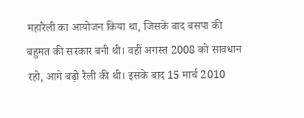महारैली का आयोजन किया था, जिसके बाद बसपा की बहुमत की सरकार बनी थी। वहीं अगस्त 2008 को सावधान रहो, आगे बढ़ो रैली की थी। इसके बाद 15 मार्च 2010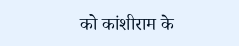को कांशीराम के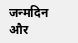जन्मदिन और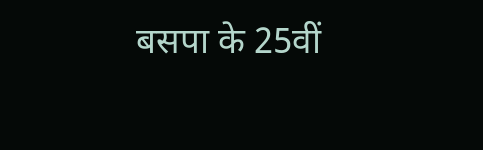बसपा के 25वीं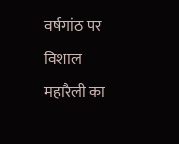वर्षगांठ पर विशाल महारैली का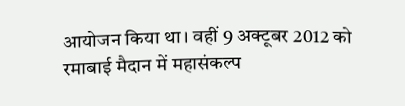आयोजन किया था। वहीं 9 अक्टूबर 2012 को रमाबाई मैदान में महासंकल्प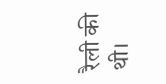रैली की थी।